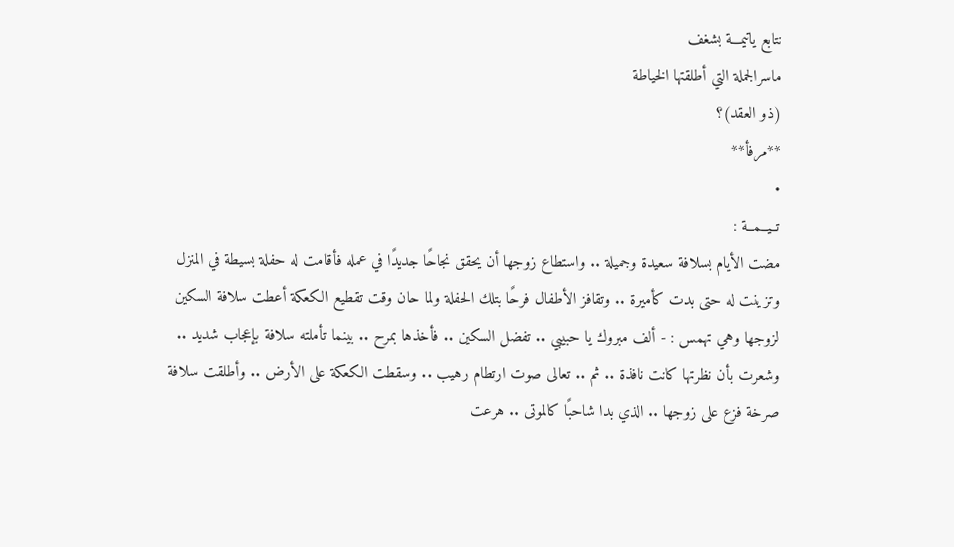نتابع ياتيمـــة بشغف
ماسرالجملة التي أطلقتها الخياطة
(ذو العقد)؟
**مرفأ**
•
تــيــمــة :
مضت الأيام بسلافة سعيدة وجميلة .. واستطاع زوجها أن يحقق نجاحًا جديدًا في عمله فأقامت له حفلة بسيطة في المنزل وتزينت له حتى بدت كأميرة .. وتقافز الأطفال فرحًا بتلك الحفلة ولما حان وقت تقطيع الكعكة أعطت سلافة السكين لزوجها وهي تهمس : - ألف مبروك يا حبيبي .. تفضل السكين .. فأخذها بمرح .. بينما تأملته سلافة بإعجاب شديد .. وشعرت بأن نظرتها كانت نافذة .. ثم .. تعالى صوت ارتطام رهيب .. وسقطت الكعكة على الأرض .. وأطلقت سلافة صرخة فزع على زوجها .. الذي بدا شاحبًا كالموتى .. هرعت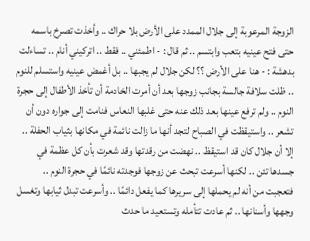الزوجة المرعوبة إلى جلال الممدد على الأرض بلا حراك .. وأخذت تصرخ باسمه حتى فتح عينيه بتعب وابتسم .. ثم قال : - اطمئني .. فقط .. اتركيني أنام .. تساءلت بدهشة : - هنا على الأرض ؟؟ لكن جلال لم يجبها .. بل أغمض عينيه واستسلم للنوم .. ظلت سلافة جالسة بجانب زوجها بعد أن أمرت الخادمة أن تأخذ الأطفال إلى حجرة النوم .. ولم ترفع عينها بعد ذلك عنه حتى غلبها النعاس فنامت إلى جواره دون أن تشعر .. واستيقظت في الصباح لتجد أنها ما زالت نائمة في مكانها بثياب الحفلة .. إلا أن جلال كان قد استيقظ .. نهضت من رقدتها وقد شعرت بأن كل عظمة في جسدها تئن .. لكنها أسرعت تبحث عن زوجها فوجدته نائمًا في حجرة النوم .. فتعجبت من أنه لم يحملها إلى سريرها كما يفعل دائمًا .. وأسرعت تبدل ثيابها وتغسل وجهها وأسنانها .. ثم عادت تتأمله وتستعيد ما حدث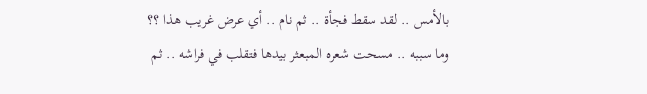بالأمس .. لقد سقط فجأة .. ثم نام .. أي عرض غريب هذا ؟؟ وما سببه .. مسحت شعره المبعثر بيدها فتقلب في فراشه .. ثم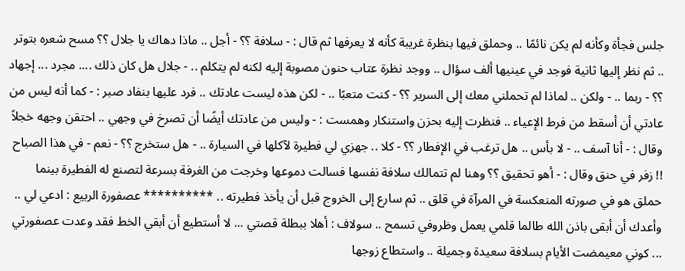جلس فجأة وكأنه لم يكن نائمًا .. وحملق فيها بنظرة غريبة كأنه لا يعرفها ثم قال : - سلافة ؟؟ - أجل .. ماذا دهاك يا جلال ؟؟ مسح شعره بتوتر .. ثم نظر إليها ثانية فوجد في عينيها ألف سؤال .. ووجد نظرة عتاب حنون مصوبة إليه لكنه لم يتكلم .. - جلال هل كان ذلك .... مجرد ... إجهاد ؟؟ - ربما .. - ولكن .. لماذا لم تحملني معك إلى السرير ؟؟ - كنت متعبًا .. - لكن هذه ليست عادتك .. فرد عليها بنفاد صبر : - كما أنه ليس من عادتي أن أسقط من فرط الإعياء .. فنظرت إليه بحزن واستنكار وهمست : - وليس من عادتك أيضًا أن تصرخ في وجهي .. احتقن وجهه خجلاً وقال : - أنا آسف .. - لا بأس .. هل ترغب في الإفطار ؟؟ - كلا .. جهزي لي فطيرة لآكلها في السيارة .. - هل ستخرج ؟؟ - نعم - في هذا الصباح !! زفر في حنق وقال : - أهو تحقيق ؟؟ وهنا لم تتمالك سلافة نفسها فسالت دموعها وخرجت من الغرفة بسرعة لتصنع له الفطيرة بينما حملق هو في صورته المنعكسة في المرآة في قلق .. ثم سارع إلى الخروج قبل أن يأخذ فطيرته .. ********** عصفورة الربيع : ادعي لي .. وأعدك أن أبقى باذن الله طالما قلمي يعمل وظروفي تسمح .. سولاف : أهلا ببطلة قصتي ... لا أستطيع أن أبقي الخط فقد وعدت عصفورتي ... كوني معيمضت الأيام بسلافة سعيدة وجميلة .. واستطاع زوجها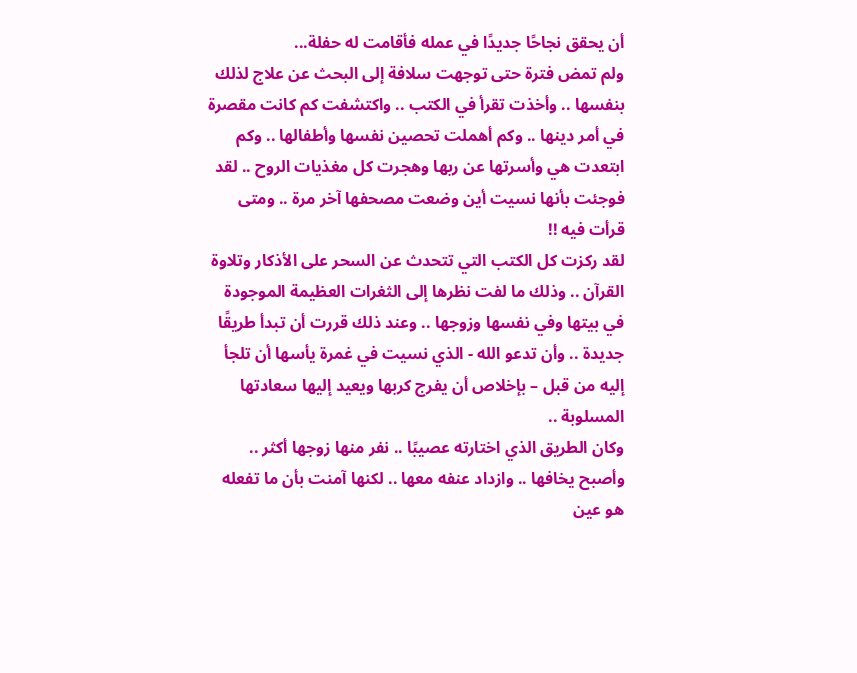أن يحقق نجاحًا جديدًا في عمله فأقامت له حفلة...
ولم تمض فترة حتى توجهت سلافة إلى البحث عن علاج لذلك بنفسها .. وأخذت تقرأ في الكتب .. واكتشفت كم كانت مقصرة في أمر دينها .. وكم أهملت تحصين نفسها وأطفالها .. وكم ابتعدت هي وأسرتها عن ربها وهجرت كل مغذيات الروح .. لقد فوجئت بأنها نسيت أين وضعت مصحفها آخر مرة .. ومتى قرأت فيه !!
لقد ركزت كل الكتب التي تتحدث عن السحر على الأذكار وتلاوة القرآن .. وذلك ما لفت نظرها إلى الثغرات العظيمة الموجودة في بيتها وفي نفسها وزوجها .. وعند ذلك قررت أن تبدأ طريقًا جديدة .. وأن تدعو الله - الذي نسيت في غمرة يأسها أن تلجأ إليه من قبل – بإخلاص أن يفرج كربها ويعيد إليها سعادتها المسلوبة ..
وكان الطريق الذي اختارته عصيبًا .. نفر منها زوجها أكثر .. وأصبح يخافها .. وازداد عنفه معها .. لكنها آمنت بأن ما تفعله هو عين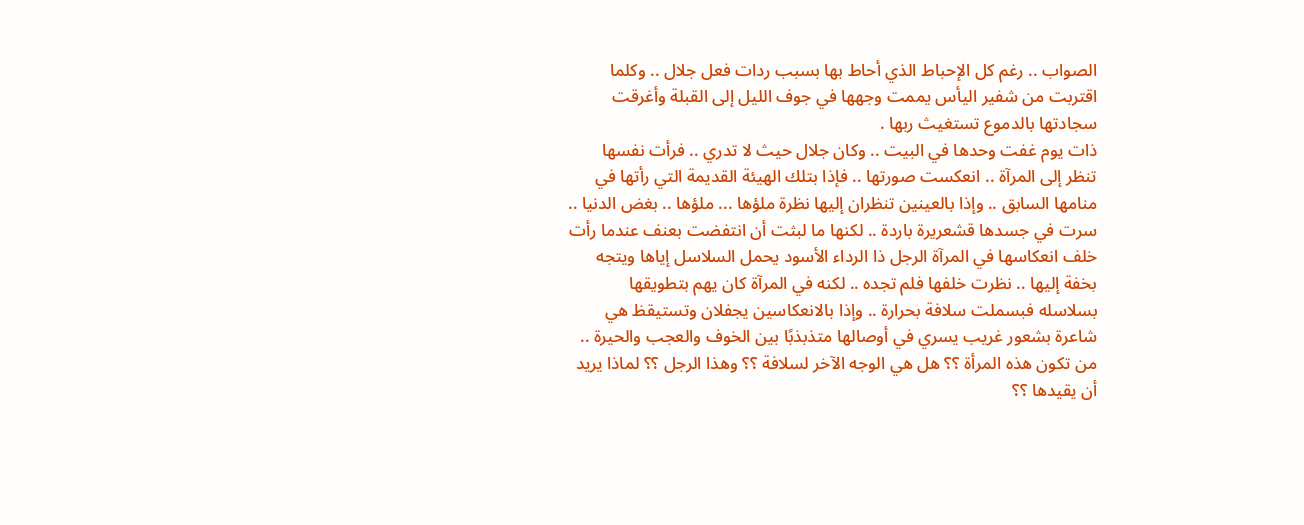الصواب .. رغم كل الإحباط الذي أحاط بها بسبب ردات فعل جلال .. وكلما اقتربت من شفير اليأس يممت وجهها في جوف الليل إلى القبلة وأغرقت سجادتها بالدموع تستغيث ربها .
ذات يوم غفت وحدها في البيت .. وكان جلال حيث لا تدري .. فرأت نفسها تنظر إلى المرآة .. انعكست صورتها .. فإذا بتلك الهيئة القديمة التي رأتها في منامها السابق .. وإذا بالعينين تنظران إليها نظرة ملؤها ... ملؤها .. بغض الدنيا ..
سرت في جسدها قشعريرة باردة .. لكنها ما لبثت أن انتفضت بعنف عندما رأت خلف انعكاسها في المرآة الرجل ذا الرداء الأسود يحمل السلاسل إياها ويتجه بخفة إليها .. نظرت خلفها فلم تجده .. لكنه في المرآة كان يهم بتطويقها بسلاسله فبسملت سلافة بحرارة .. وإذا بالانعكاسين يجفلان وتستيقظ هي شاعرة بشعور غريب يسري في أوصالها متذبذبًا بين الخوف والعجب والحيرة ..
من تكون هذه المرأة ؟؟ هل هي الوجه الآخر لسلافة ؟؟ وهذا الرجل ؟؟ لماذا يريد أن يقيدها ؟؟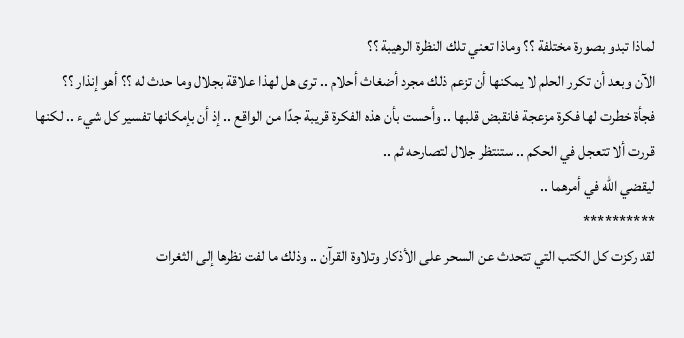لماذا تبدو بصورة مختلفة ؟؟ وماذا تعني تلك النظرة الرهيبة ؟؟
الآن وبعد أن تكرر الحلم لا يمكنها أن تزعم ذلك مجرد أضغاث أحلام .. ترى هل لهذا علاقة بجلال وما حدث له ؟؟ أهو إنذار ؟؟
فجأة خطرت لها فكرة مزعجة فانقبض قلبها .. وأحست بأن هذه الفكرة قريبة جدًا من الواقع .. إذ أن بإمكانها تفسير كل شيء .. لكنها قررت ألا تتعجل في الحكم .. ستنتظر جلال لتصارحه ثم ..
ليقضي الله في أمرهما ..
**********
لقد ركزت كل الكتب التي تتحدث عن السحر على الأذكار وتلاوة القرآن .. وذلك ما لفت نظرها إلى الثغرات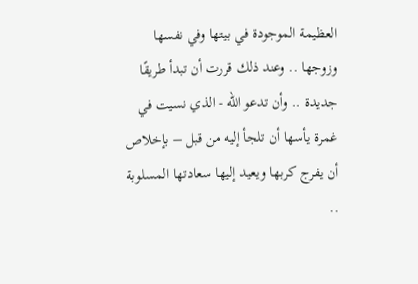العظيمة الموجودة في بيتها وفي نفسها وزوجها .. وعند ذلك قررت أن تبدأ طريقًا جديدة .. وأن تدعو الله - الذي نسيت في غمرة يأسها أن تلجأ إليه من قبل – بإخلاص أن يفرج كربها ويعيد إليها سعادتها المسلوبة ..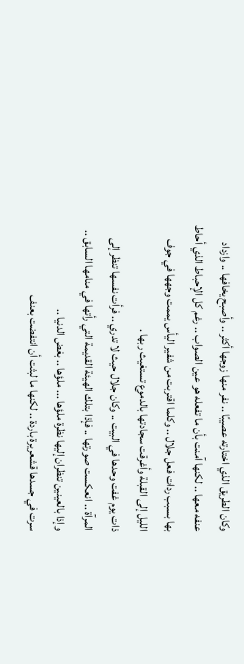وكان الطريق الذي اختارته عصيبًا .. نفر منها زوجها أكثر .. وأصبح يخافها .. وازداد عنفه معها .. لكنها آمنت بأن ما تفعله هو عين الصواب .. رغم كل الإحباط الذي أحاط بها بسبب ردات فعل جلال .. وكلما اقتربت من شفير اليأس يممت وجهها في جوف الليل إلى القبلة وأغرقت سجادتها بالدموع تستغيث ربها .
ذات يوم غفت وحدها في البيت .. وكان جلال حيث لا تدري .. فرأت نفسها تنظر إلى المرآة .. انعكست صورتها .. فإذا بتلك الهيئة القديمة التي رأتها في منامها السابق .. وإذا بالعينين تنظران إليها نظرة ملؤها ... ملؤها .. بغض الدنيا ..
سرت في جسدها قشعريرة باردة .. لكنها ما لبثت أن انتفضت بعنف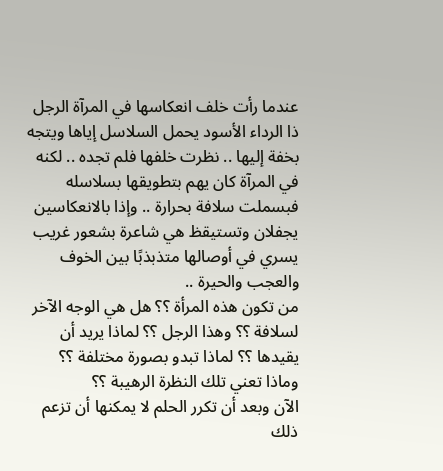عندما رأت خلف انعكاسها في المرآة الرجل ذا الرداء الأسود يحمل السلاسل إياها ويتجه بخفة إليها .. نظرت خلفها فلم تجده .. لكنه في المرآة كان يهم بتطويقها بسلاسله فبسملت سلافة بحرارة .. وإذا بالانعكاسين يجفلان وتستيقظ هي شاعرة بشعور غريب يسري في أوصالها متذبذبًا بين الخوف والعجب والحيرة ..
من تكون هذه المرأة ؟؟ هل هي الوجه الآخر لسلافة ؟؟ وهذا الرجل ؟؟ لماذا يريد أن يقيدها ؟؟ لماذا تبدو بصورة مختلفة ؟؟ وماذا تعني تلك النظرة الرهيبة ؟؟
الآن وبعد أن تكرر الحلم لا يمكنها أن تزعم ذلك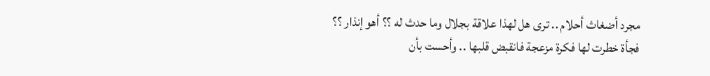مجرد أضغاث أحلام .. ترى هل لهذا علاقة بجلال وما حدث له ؟؟ أهو إنذار ؟؟
فجأة خطرت لها فكرة مزعجة فانقبض قلبها .. وأحست بأن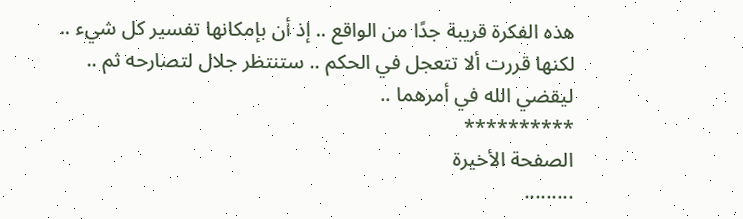هذه الفكرة قريبة جدًا من الواقع .. إذ أن بإمكانها تفسير كل شيء .. لكنها قررت ألا تتعجل في الحكم .. ستنتظر جلال لتصارحه ثم ..
ليقضي الله في أمرهما ..
**********
الصفحة الأخيرة
.........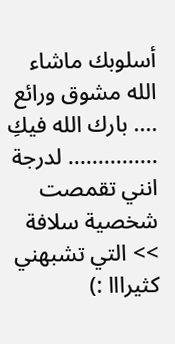أسلوبك ماشاء الله مشوق ورائع .... بارك الله فيكِ
............... لدرجة انني تقمصت شخصية سلافة >> التي تشبهني كثيرااا :)